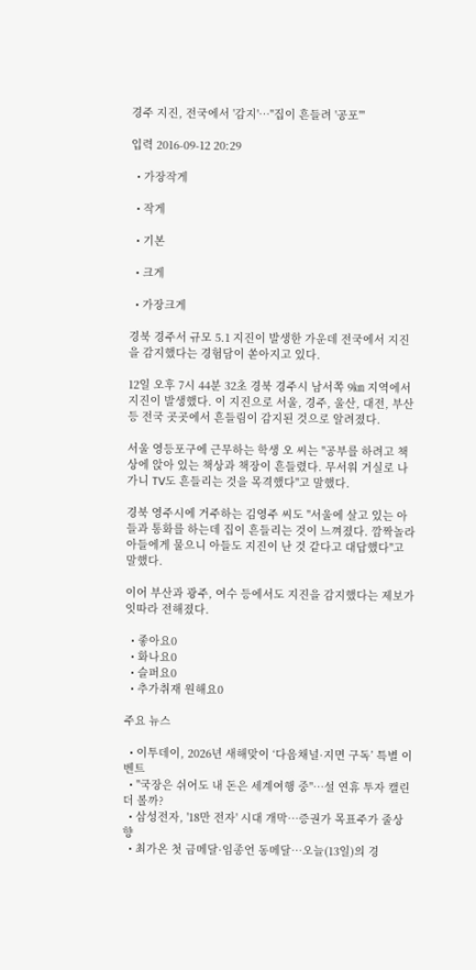경주 지진, 전국에서 '감지'…"집이 흔들려 '공포'"

입력 2016-09-12 20:29

  • 가장작게

  • 작게

  • 기본

  • 크게

  • 가장크게

경북 경주서 규모 5.1 지진이 발생한 가운데 전국에서 지진을 감지했다는 경험담이 쏟아지고 있다.

12일 오후 7시 44분 32초 경북 경주시 남서쪽 9㎞ 지역에서 지진이 발생했다. 이 지진으로 서울, 경주, 울산, 대전, 부산 등 전국 곳곳에서 흔들림이 감지된 것으로 알려졌다.

서울 영등포구에 근무하는 학생 오 씨는 "공부를 하려고 책상에 앉아 있는 책상과 책장이 흔들렸다. 무서워 거실로 나가니 TV도 흔들리는 것을 목격했다"고 말했다.

경북 영주시에 거주하는 김영주 씨도 "서울에 살고 있는 아들과 통화를 하는데 집이 흔들리는 것이 느껴졌다. 깜짝놀라 아들에게 물으니 아들도 지진이 난 것 같다고 대답했다"고 말했다.

이어 부산과 광주, 여수 등에서도 지진을 감지했다는 제보가 잇따라 전해졌다.

  • 좋아요0
  • 화나요0
  • 슬퍼요0
  • 추가취재 원해요0

주요 뉴스

  • 이투데이, 2026년 새해맞이 ‘다음채널·지면 구독’ 특별 이벤트
  • "국장은 쉬어도 내 돈은 세계여행 중"⋯설 연휴 투자 캘린더 볼까?
  • 삼성전자, '18만 전자' 시대 개막⋯증권가 목표주가 줄상향
  • 최가온 첫 금메달·임종언 동메달…오늘(13일)의 경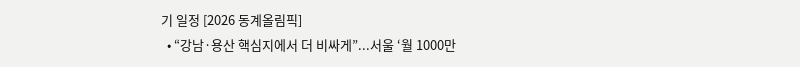기 일정 [2026 동계올림픽]
  • “강남·용산 핵심지에서 더 비싸게”...서울 ‘월 1000만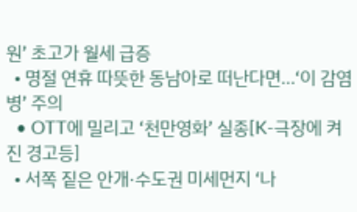원’ 초고가 월세 급증
  • 명절 연휴 따뜻한 동남아로 떠난다면…‘이 감염병’ 주의
  • OTT에 밀리고 ‘천만영화’ 실종[K-극장에 켜진 경고등]
  • 서쪽 짙은 안개·수도권 미세먼지 ‘나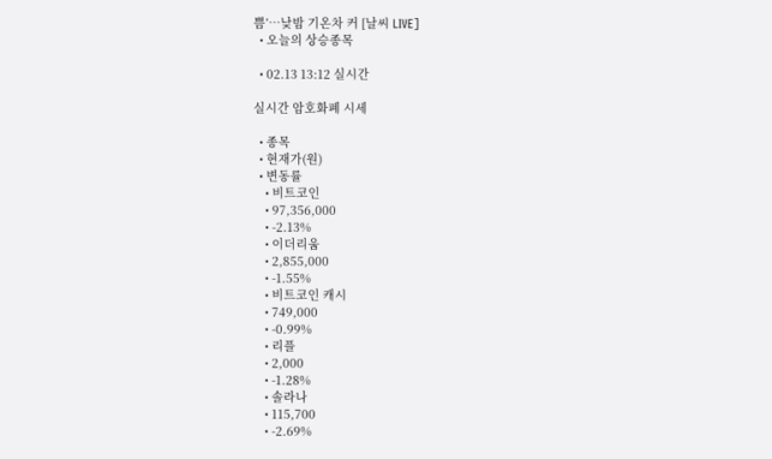쁨’…낮밤 기온차 커 [날씨 LIVE]
  • 오늘의 상승종목

  • 02.13 13:12 실시간

실시간 암호화폐 시세

  • 종목
  • 현재가(원)
  • 변동률
    • 비트코인
    • 97,356,000
    • -2.13%
    • 이더리움
    • 2,855,000
    • -1.55%
    • 비트코인 캐시
    • 749,000
    • -0.99%
    • 리플
    • 2,000
    • -1.28%
    • 솔라나
    • 115,700
    • -2.69%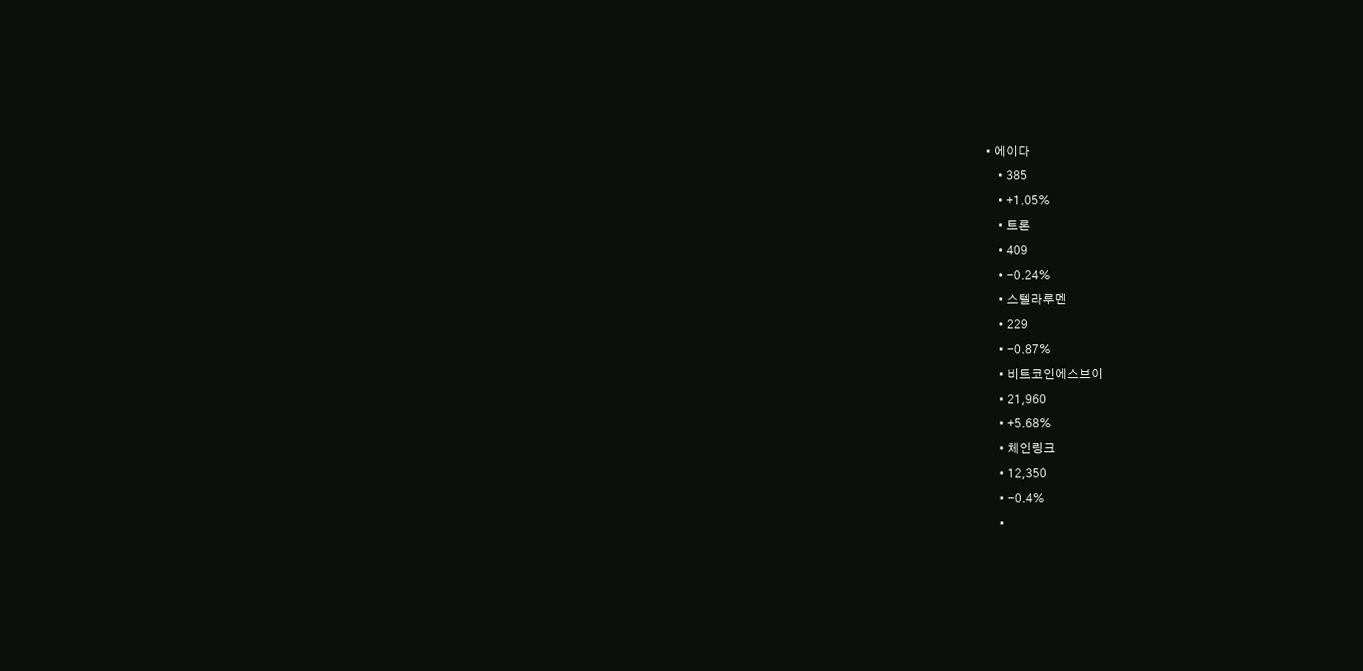• 에이다
    • 385
    • +1.05%
    • 트론
    • 409
    • -0.24%
    • 스텔라루멘
    • 229
    • -0.87%
    • 비트코인에스브이
    • 21,960
    • +5.68%
    • 체인링크
    • 12,350
    • -0.4%
    •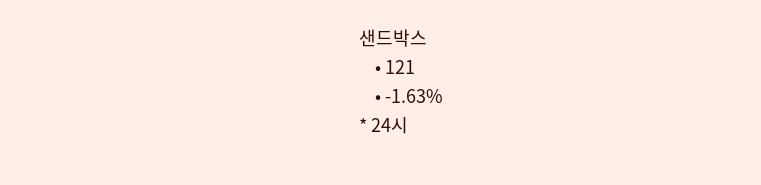샌드박스
    • 121
    • -1.63%
* 24시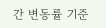간 변동률 기준